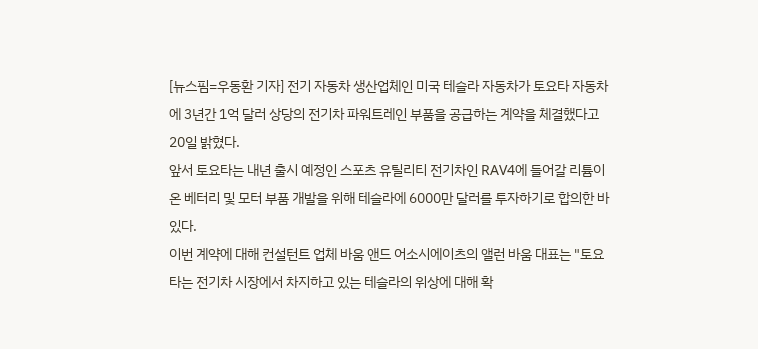[뉴스핌=우동환 기자] 전기 자동차 생산업체인 미국 테슬라 자동차가 토요타 자동차에 3년간 1억 달러 상당의 전기차 파워트레인 부품을 공급하는 계약을 체결했다고 20일 밝혔다.
앞서 토요타는 내년 출시 예정인 스포츠 유틸리티 전기차인 RAV4에 들어갈 리튬이온 베터리 및 모터 부품 개발을 위해 테슬라에 6000만 달러를 투자하기로 합의한 바 있다.
이번 계약에 대해 컨설턴트 업체 바움 앤드 어소시에이츠의 앨런 바움 대표는 "토요타는 전기차 시장에서 차지하고 있는 테슬라의 위상에 대해 확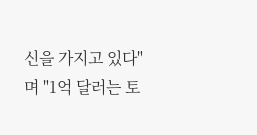신을 가지고 있다"며 "1억 달러는 토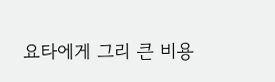요타에게 그리 큰 비용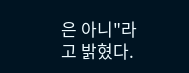은 아니"라고 밝혔다.